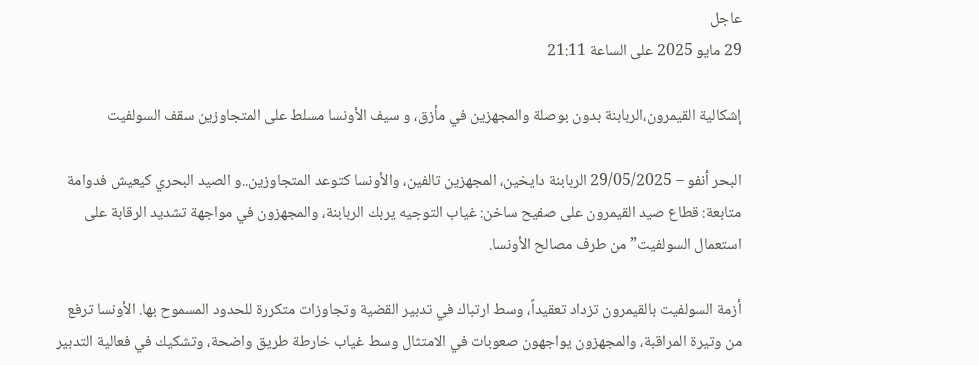عاجل
29 مايو 2025 على الساعة 21:11

إشكالية القيمرون،الربابنة بدون بوصلة والمجهزين في مأزق، و سيف الأونسا مسلط على المتجاوزين سقف السولفيت

البحر أنفو – 29/05/2025 الربابنة دايخين، المجهزين تالفين، والأونسا كتوعد المتجاوزين..و الصيد البحري كيعيش فدوامة متابعة: قطاع صيد القيمرون على صفيح ساخن: غياب التوجيه يربك الربابنة، والمجهزون في مواجهة تشديد الرقابة على استعمال السولفيت” من طرف مصالح الأونسا.

أزمة السولفيت بالقيمرون تزداد تعقيداً، وسط ارتباك في تدبير القضية وتجاوزات متكررة للحدود المسموح بها. الأونسا ترفع من وتيرة المراقبة، والمجهزون يواجهون صعوبات في الامتثال وسط غياب خارطة طريق واضحة، وتشكيك في فعالية التدبير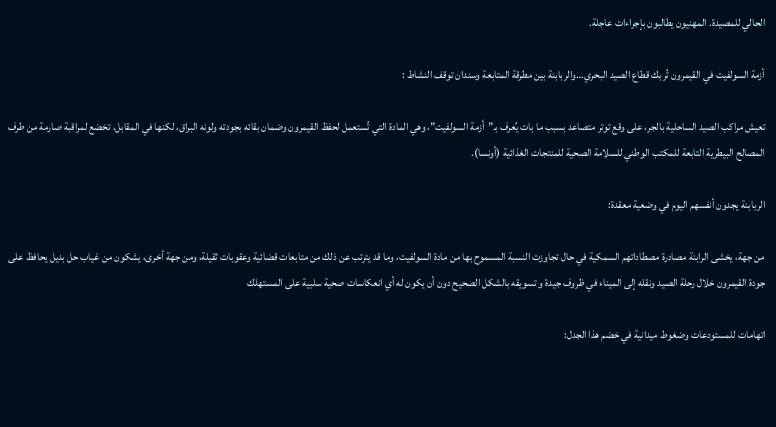الحالي للمصيدة. المهنيون يطالبون بإجراءات عاجلة.

أزمة السولفيت في القيمرون تُربك قطاع الصيد البحري…والربابنة بين مطرقة المتابعة وسندان توقف النشاط :

تعيش مراكب الصيد الساحلية بالجر، على وقع توتر متصاعد بسبب ما بات يُعرف بـ”أزمة السولفيت”، وهي المادة التي تُستعمل لحفظ القيمرون وضمان بقائه بجودته ولونه البراق، لكنها في المقابل، تخضع لمراقبة صارمة من طرف المصالح البيطرية التابعة للمكتب الوطني للسلامة الصحية للمنتجات الغذائية (أونسا).

الربابنة يجدون أنفسهم اليوم في وضعية معقدة:

من جهة، يخشى الرابنة مصادرة مصطاداتهم السمكية في حال تجاوزت النسبة المسموح بها من مادة السولفيت، وما قد يترتب عن ذلك من متابعات قضائية وعقوبات ثقيلة، ومن جهة أخرى، يشكون من غياب حل بديل يحافظ على جودة القيمرون خلال رحلة الصيد ونقله إلى الميناء في ظروف جيدة و تسويقه بالشكل الصحيح دون أن يكون له أي انعكاسات صحية سلبية على المستهلك

اتهامات للمستودعات وضغوط ميدانية في خضم هذا الجدل: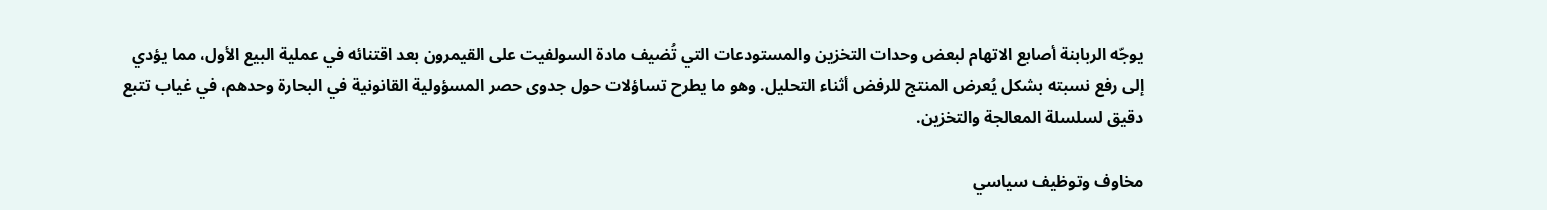يوجّه الربابنة أصابع الاتهام لبعض وحدات التخزين والمستودعات التي تُضيف مادة السولفيت على القيمرون بعد اقتنائه في عملية البيع الأول، مما يؤدي إلى رفع نسبته بشكل يُعرض المنتج للرفض أثناء التحليل. وهو ما يطرح تساؤلات حول جدوى حصر المسؤولية القانونية في البحارة وحدهم، في غياب تتبع دقيق لسلسلة المعالجة والتخزين.

مخاوف وتوظيف سياسي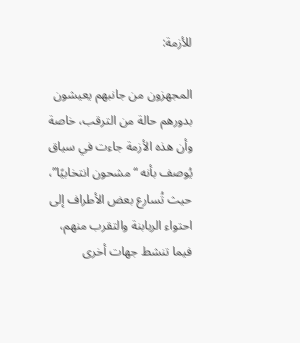للأزمة:

المجهزون من جانبهم يعيشون بدورهم حالة من الترقب، خاصة وأن هذه الأزمة جاءت في سياق يُوصف بأنه “مشحون انتخابيًا”، حيث تُسارع بعض الأطراف إلى احتواء الربابنة والتقرب منهم، فيما تنشط جهات أخرى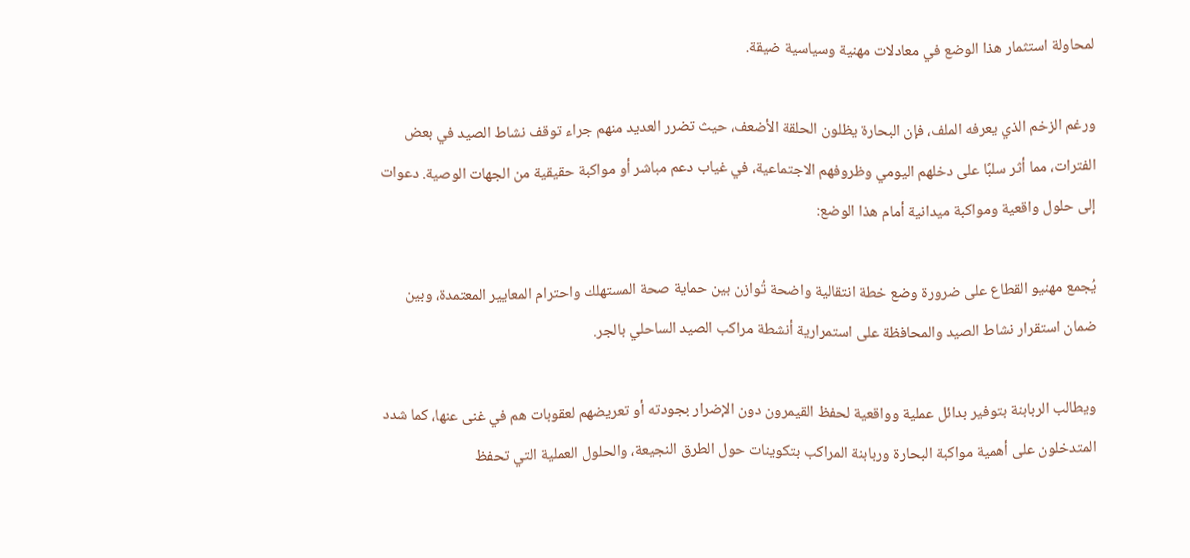لمحاولة استثمار هذا الوضع في معادلات مهنية وسياسية ضيقة.

ورغم الزخم الذي يعرفه الملف، فإن البحارة يظلون الحلقة الأضعف، حيث تضرر العديد منهم جراء توقف نشاط الصيد في بعض الفترات، مما أثر سلبًا على دخلهم اليومي وظروفهم الاجتماعية، في غياب دعم مباشر أو مواكبة حقيقية من الجهات الوصية. دعوات إلى حلول واقعية ومواكبة ميدانية أمام هذا الوضع:

يُجمع مهنيو القطاع على ضرورة وضع خطة انتقالية واضحة تُوازن بين حماية صحة المستهلك واحترام المعايير المعتمدة، وبين ضمان استقرار نشاط الصيد والمحافظة على استمرارية أنشطة مراكب الصيد الساحلي بالجر.

ويطالب الربابنة بتوفير بدائل عملية وواقعية لحفظ القيمرون دون الإضرار بجودته أو تعريضهم لعقوبات هم في غنى عنها، كما شدد المتدخلون على أهمية مواكبة البحارة وربابنة المراكب بتكوينات حول الطرق النجيعة، والحلول العملية التي تحفظ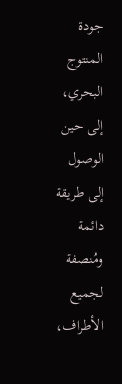جودة المنتوج البحري، إلى حين الوصول إلى طريقة دائمة ومُنصفة لجميع الأطراف،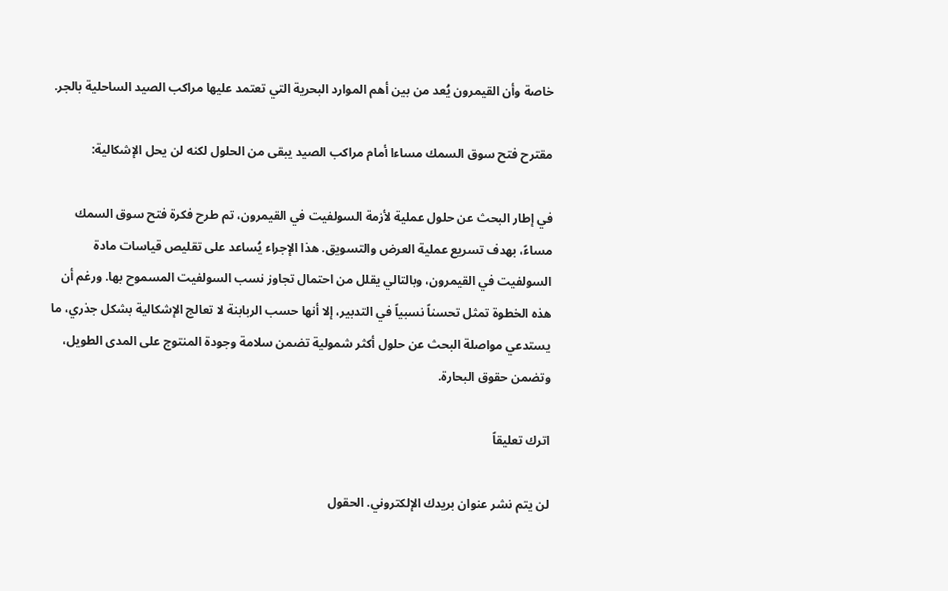خاصة وأن القيمرون يُعد من بين أهم الموارد البحرية التي تعتمد عليها مراكب الصيد الساحلية بالجر.

مقترح فتح سوق السمك مساءا أمام مراكب الصيد يبقى من الحلول لكنه لن يحل الإشكالية:

في إطار البحث عن حلول عملية لأزمة السولفيت في القيمرون، تم طرح فكرة فتح سوق السمك مساءً، بهدف تسريع عملية العرض والتسويق. هذا الإجراء يُساعد على تقليص قياسات مادة السولفيت في القيمرون، وبالتالي يقلل من احتمال تجاوز نسب السولفيت المسموح بها. ورغم أن هذه الخطوة تمثل تحسناً نسبياً في التدبير، إلا أنها حسب الربابنة لا تعالج الإشكالية بشكل جذري، ما يستدعي مواصلة البحث عن حلول أكثر شمولية تضمن سلامة وجودة المنتوج على المدى الطويل، وتضمن حقوق البحارة.

اترك تعليقاً

لن يتم نشر عنوان بريدك الإلكتروني. الحقول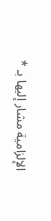الإلزامية مشار إليها بـ *